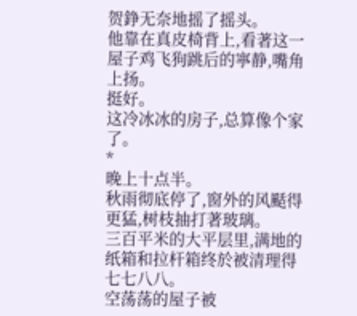贺錚无奈地摇了摇头。
他靠在真皮椅背上,看著这一屋子鸡飞狗跳后的寧静,嘴角上扬。
挺好。
这冷冰冰的房子,总算像个家了。
*
晚上十点半。
秋雨彻底停了,窗外的风颳得更猛,树枝抽打著玻璃。
三百平米的大平层里,满地的纸箱和拉杆箱终於被清理得七七八八。
空荡荡的屋子被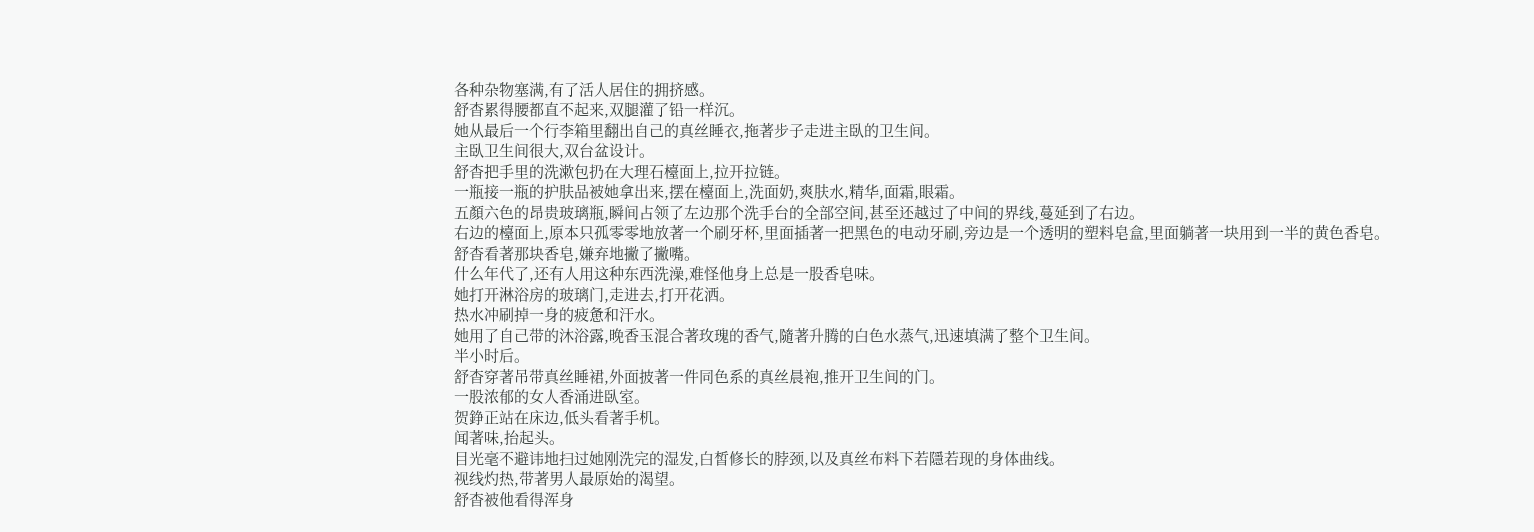各种杂物塞满,有了活人居住的拥挤感。
舒杳累得腰都直不起来,双腿灌了铅一样沉。
她从最后一个行李箱里翻出自己的真丝睡衣,拖著步子走进主臥的卫生间。
主臥卫生间很大,双台盆设计。
舒杳把手里的洗漱包扔在大理石檯面上,拉开拉链。
一瓶接一瓶的护肤品被她拿出来,摆在檯面上,洗面奶,爽肤水,精华,面霜,眼霜。
五顏六色的昂贵玻璃瓶,瞬间占领了左边那个洗手台的全部空间,甚至还越过了中间的界线,蔓延到了右边。
右边的檯面上,原本只孤零零地放著一个刷牙杯,里面插著一把黑色的电动牙刷,旁边是一个透明的塑料皂盒,里面躺著一块用到一半的黄色香皂。
舒杳看著那块香皂,嫌弃地撇了撇嘴。
什么年代了,还有人用这种东西洗澡,难怪他身上总是一股香皂味。
她打开淋浴房的玻璃门,走进去,打开花洒。
热水冲刷掉一身的疲惫和汗水。
她用了自己带的沐浴露,晚香玉混合著玫瑰的香气,隨著升腾的白色水蒸气,迅速填满了整个卫生间。
半小时后。
舒杳穿著吊带真丝睡裙,外面披著一件同色系的真丝晨袍,推开卫生间的门。
一股浓郁的女人香涌进臥室。
贺錚正站在床边,低头看著手机。
闻著味,抬起头。
目光毫不避讳地扫过她刚洗完的湿发,白皙修长的脖颈,以及真丝布料下若隱若现的身体曲线。
视线灼热,带著男人最原始的渴望。
舒杳被他看得浑身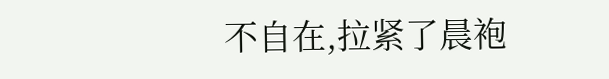不自在,拉紧了晨袍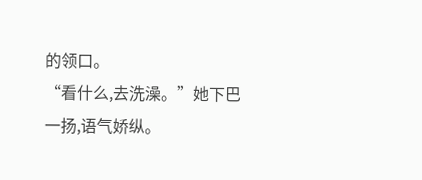的领口。
“看什么,去洗澡。”她下巴一扬,语气娇纵。